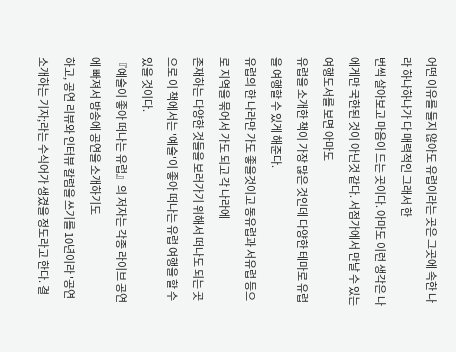어떤 이유를 들지 않아도 유럽이라는 곳은 그곳에 속한 나라 하나하나가 다 매력적인 그래서 한
번씩 살아보고 마음이 드는 곳이다. 아마도 이런 생각은 나에게만 국한된 것이 아닌것 같다. 서점가에서 만날 수 있는 여행도서를 보면 아마도
유럽을 소개한 책이 가장 많은 것인데 다양한 테마로 유럽을 여행할 수 있게 해준다.
유럽의 한 나라만 가도 좋을것이고 동유럽과 서유럽 등으로 지역을 묶어서 가도 되고 각 나라에
존재하는 다양한 것들을 보러가기 위해서 떠나도 되는 곳으로 이 책에서는 '예술'이 좋아 떠나는 유럽 여행을 할 수 있을 것이다.
『예술이 좋아 떠나는 유럽』의 저자는 각종 라이브 공연에 빠져서 방송에 공연을 소개하기도
하고, 공연 리뷰와 인터뷰 칼럼을 쓰기를 10년이라 '공연 소개하는 기자;라는 수식어가 생겼을 정도라고 한다. 결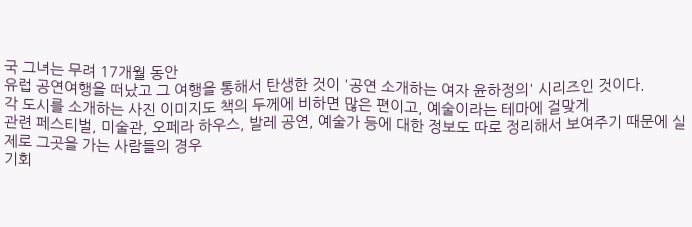국 그녀는 무려 17개월 동안
유럽 공연여행을 떠났고 그 여행을 통해서 탄생한 것이 '공연 소개하는 여자 윤하정의' 시리즈인 것이다.
각 도시를 소개하는 사진 이미지도 책의 두께에 비하면 많은 편이고, 예술이라는 테마에 걸맞게
관련 페스티벌, 미술관, 오페라 하우스, 발레 공연, 예술가 등에 대한 정보도 따로 정리해서 보여주기 때문에 실제로 그곳을 가는 사람들의 경우
기회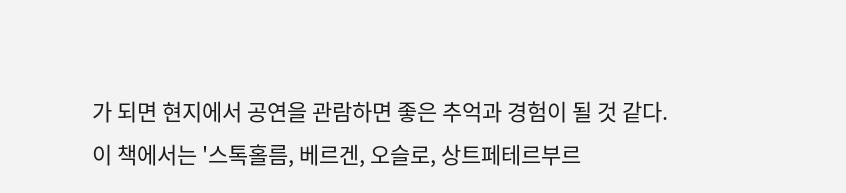가 되면 현지에서 공연을 관람하면 좋은 추억과 경험이 될 것 같다.
이 책에서는 '스톡홀름, 베르겐, 오슬로, 상트페테르부르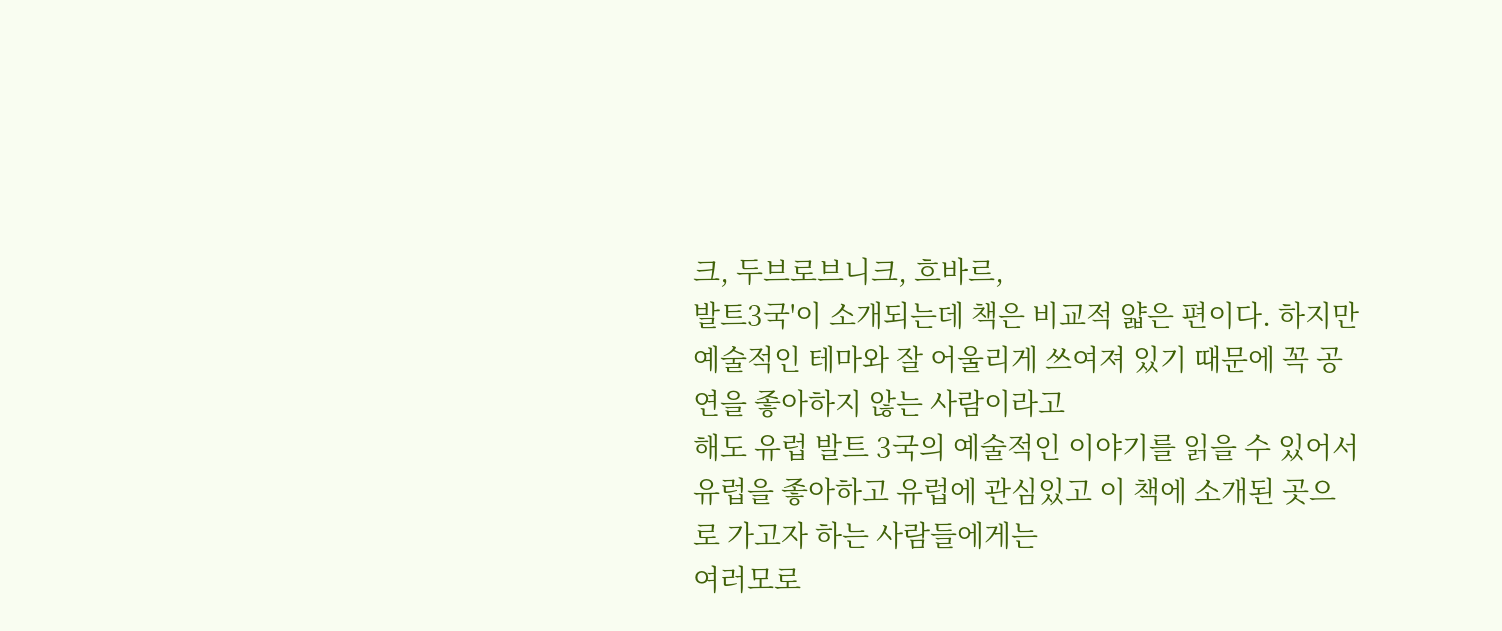크, 두브로브니크, 흐바르,
발트3국'이 소개되는데 책은 비교적 얇은 편이다. 하지만 예술적인 테마와 잘 어울리게 쓰여져 있기 때문에 꼭 공연을 좋아하지 않는 사람이라고
해도 유럽 발트 3국의 예술적인 이야기를 읽을 수 있어서 유럽을 좋아하고 유럽에 관심있고 이 책에 소개된 곳으로 가고자 하는 사람들에게는
여러모로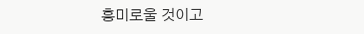흥미로울 것이고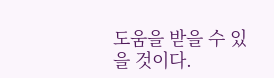도움을 받을 수 있을 것이다.